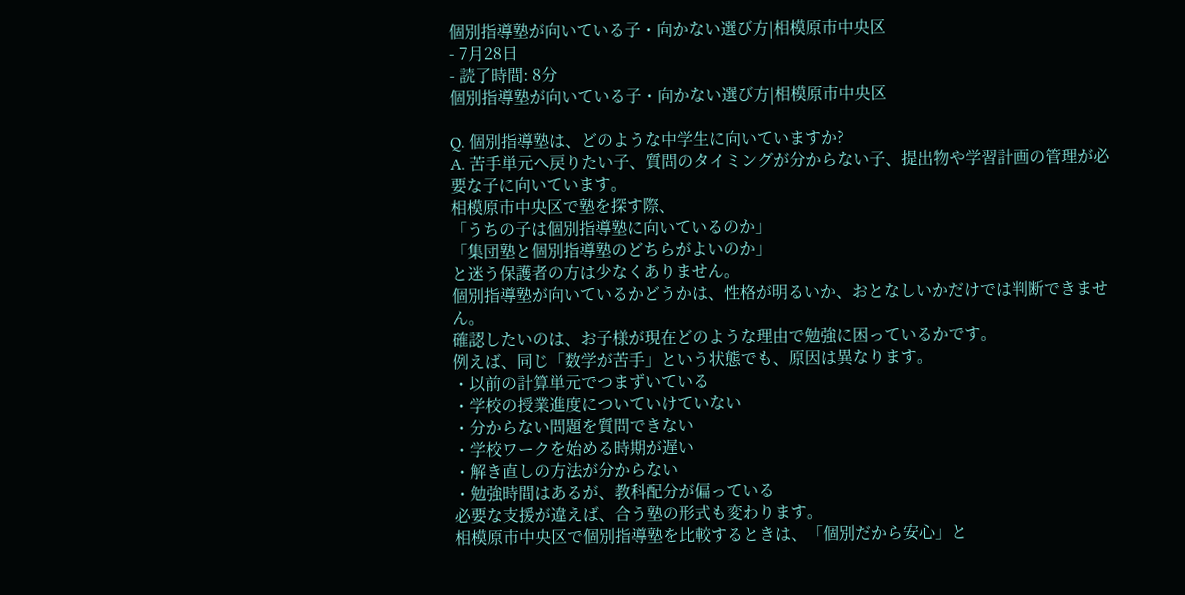個別指導塾が向いている子・向かない選び方|相模原市中央区
- 7月28日
- 読了時間: 8分
個別指導塾が向いている子・向かない選び方|相模原市中央区

Q. 個別指導塾は、どのような中学生に向いていますか?
A. 苦手単元へ戻りたい子、質問のタイミングが分からない子、提出物や学習計画の管理が必要な子に向いています。
相模原市中央区で塾を探す際、
「うちの子は個別指導塾に向いているのか」
「集団塾と個別指導塾のどちらがよいのか」
と迷う保護者の方は少なくありません。
個別指導塾が向いているかどうかは、性格が明るいか、おとなしいかだけでは判断できません。
確認したいのは、お子様が現在どのような理由で勉強に困っているかです。
例えば、同じ「数学が苦手」という状態でも、原因は異なります。
・以前の計算単元でつまずいている
・学校の授業進度についていけていない
・分からない問題を質問できない
・学校ワークを始める時期が遅い
・解き直しの方法が分からない
・勉強時間はあるが、教科配分が偏っている
必要な支援が違えば、合う塾の形式も変わります。
相模原市中央区で個別指導塾を比較するときは、「個別だから安心」と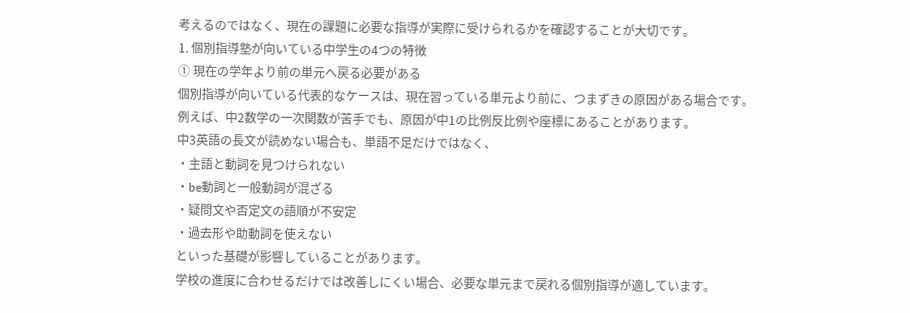考えるのではなく、現在の課題に必要な指導が実際に受けられるかを確認することが大切です。
1. 個別指導塾が向いている中学生の4つの特徴
① 現在の学年より前の単元へ戻る必要がある
個別指導が向いている代表的なケースは、現在習っている単元より前に、つまずきの原因がある場合です。
例えば、中2数学の一次関数が苦手でも、原因が中1の比例反比例や座標にあることがあります。
中3英語の長文が読めない場合も、単語不足だけではなく、
・主語と動詞を見つけられない
・be動詞と一般動詞が混ざる
・疑問文や否定文の語順が不安定
・過去形や助動詞を使えない
といった基礎が影響していることがあります。
学校の進度に合わせるだけでは改善しにくい場合、必要な単元まで戻れる個別指導が適しています。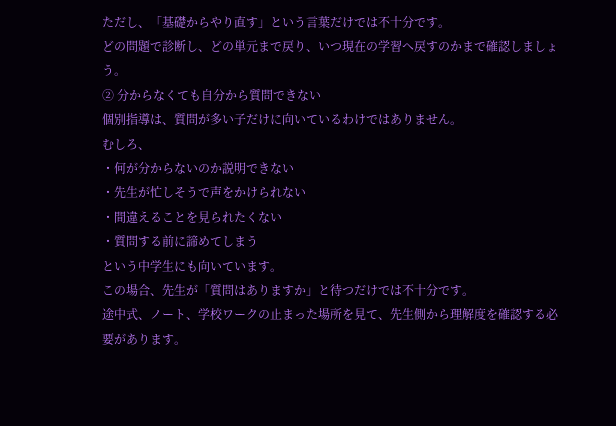ただし、「基礎からやり直す」という言葉だけでは不十分です。
どの問題で診断し、どの単元まで戻り、いつ現在の学習へ戻すのかまで確認しましょう。
② 分からなくても自分から質問できない
個別指導は、質問が多い子だけに向いているわけではありません。
むしろ、
・何が分からないのか説明できない
・先生が忙しそうで声をかけられない
・間違えることを見られたくない
・質問する前に諦めてしまう
という中学生にも向いています。
この場合、先生が「質問はありますか」と待つだけでは不十分です。
途中式、ノート、学校ワークの止まった場所を見て、先生側から理解度を確認する必要があります。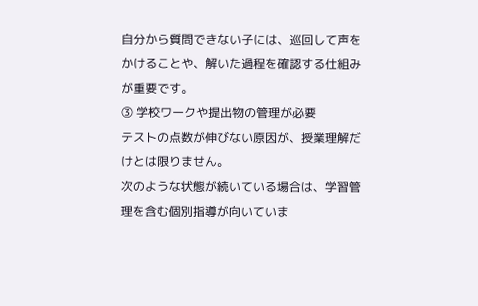自分から質問できない子には、巡回して声をかけることや、解いた過程を確認する仕組みが重要です。
③ 学校ワークや提出物の管理が必要
テストの点数が伸びない原因が、授業理解だけとは限りません。
次のような状態が続いている場合は、学習管理を含む個別指導が向いていま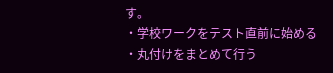す。
・学校ワークをテスト直前に始める
・丸付けをまとめて行う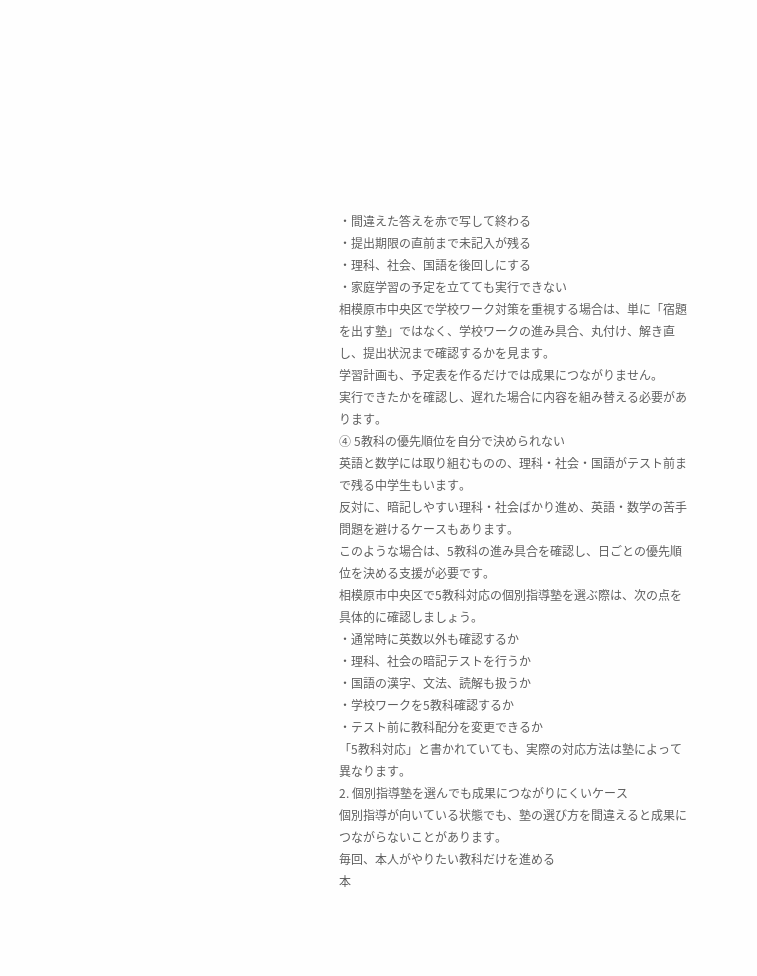・間違えた答えを赤で写して終わる
・提出期限の直前まで未記入が残る
・理科、社会、国語を後回しにする
・家庭学習の予定を立てても実行できない
相模原市中央区で学校ワーク対策を重視する場合は、単に「宿題を出す塾」ではなく、学校ワークの進み具合、丸付け、解き直し、提出状況まで確認するかを見ます。
学習計画も、予定表を作るだけでは成果につながりません。
実行できたかを確認し、遅れた場合に内容を組み替える必要があります。
④ 5教科の優先順位を自分で決められない
英語と数学には取り組むものの、理科・社会・国語がテスト前まで残る中学生もいます。
反対に、暗記しやすい理科・社会ばかり進め、英語・数学の苦手問題を避けるケースもあります。
このような場合は、5教科の進み具合を確認し、日ごとの優先順位を決める支援が必要です。
相模原市中央区で5教科対応の個別指導塾を選ぶ際は、次の点を具体的に確認しましょう。
・通常時に英数以外も確認するか
・理科、社会の暗記テストを行うか
・国語の漢字、文法、読解も扱うか
・学校ワークを5教科確認するか
・テスト前に教科配分を変更できるか
「5教科対応」と書かれていても、実際の対応方法は塾によって異なります。
2. 個別指導塾を選んでも成果につながりにくいケース
個別指導が向いている状態でも、塾の選び方を間違えると成果につながらないことがあります。
毎回、本人がやりたい教科だけを進める
本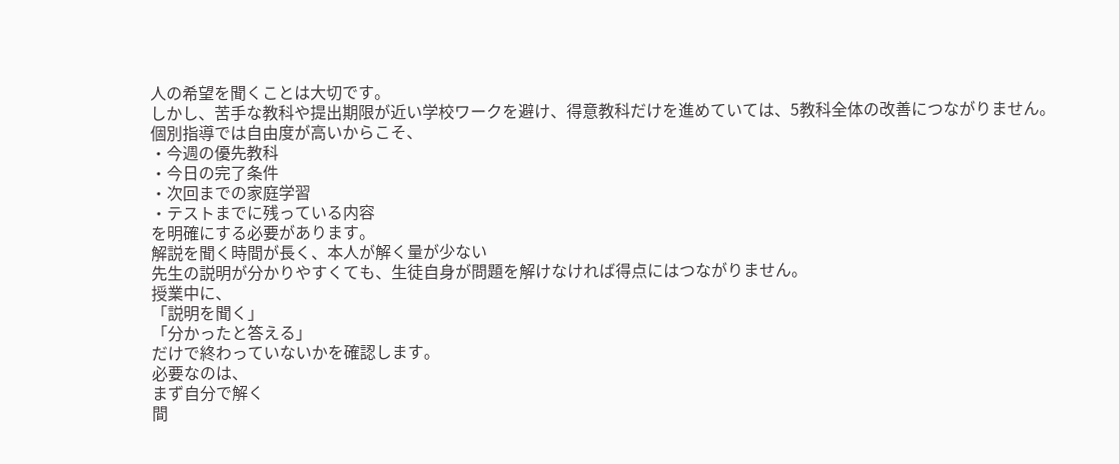人の希望を聞くことは大切です。
しかし、苦手な教科や提出期限が近い学校ワークを避け、得意教科だけを進めていては、5教科全体の改善につながりません。
個別指導では自由度が高いからこそ、
・今週の優先教科
・今日の完了条件
・次回までの家庭学習
・テストまでに残っている内容
を明確にする必要があります。
解説を聞く時間が長く、本人が解く量が少ない
先生の説明が分かりやすくても、生徒自身が問題を解けなければ得点にはつながりません。
授業中に、
「説明を聞く」
「分かったと答える」
だけで終わっていないかを確認します。
必要なのは、
まず自分で解く
間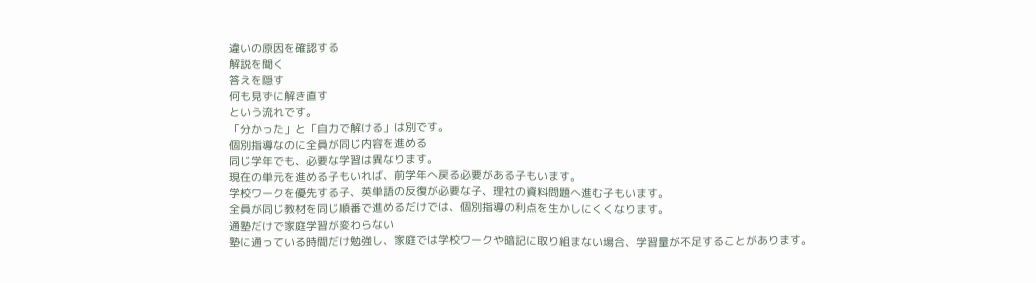違いの原因を確認する
解説を聞く
答えを隠す
何も見ずに解き直す
という流れです。
「分かった」と「自力で解ける」は別です。
個別指導なのに全員が同じ内容を進める
同じ学年でも、必要な学習は異なります。
現在の単元を進める子もいれば、前学年へ戻る必要がある子もいます。
学校ワークを優先する子、英単語の反復が必要な子、理社の資料問題へ進む子もいます。
全員が同じ教材を同じ順番で進めるだけでは、個別指導の利点を生かしにくくなります。
通塾だけで家庭学習が変わらない
塾に通っている時間だけ勉強し、家庭では学校ワークや暗記に取り組まない場合、学習量が不足することがあります。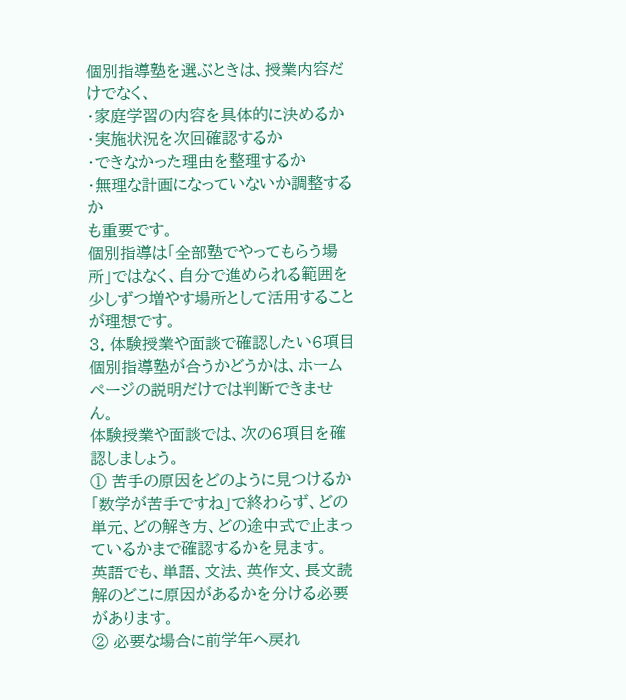個別指導塾を選ぶときは、授業内容だけでなく、
・家庭学習の内容を具体的に決めるか
・実施状況を次回確認するか
・できなかった理由を整理するか
・無理な計画になっていないか調整するか
も重要です。
個別指導は「全部塾でやってもらう場所」ではなく、自分で進められる範囲を少しずつ増やす場所として活用することが理想です。
3. 体験授業や面談で確認したい6項目
個別指導塾が合うかどうかは、ホームページの説明だけでは判断できません。
体験授業や面談では、次の6項目を確認しましょう。
① 苦手の原因をどのように見つけるか
「数学が苦手ですね」で終わらず、どの単元、どの解き方、どの途中式で止まっているかまで確認するかを見ます。
英語でも、単語、文法、英作文、長文読解のどこに原因があるかを分ける必要があります。
② 必要な場合に前学年へ戻れ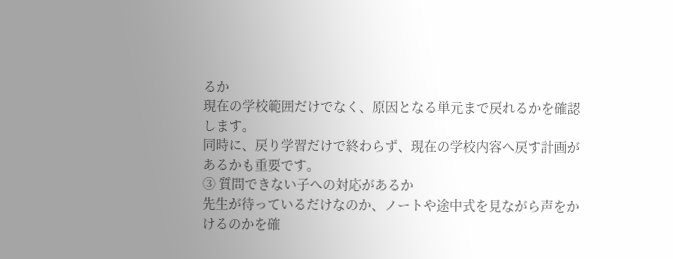るか
現在の学校範囲だけでなく、原因となる単元まで戻れるかを確認します。
同時に、戻り学習だけで終わらず、現在の学校内容へ戻す計画があるかも重要です。
③ 質問できない子への対応があるか
先生が待っているだけなのか、ノートや途中式を見ながら声をかけるのかを確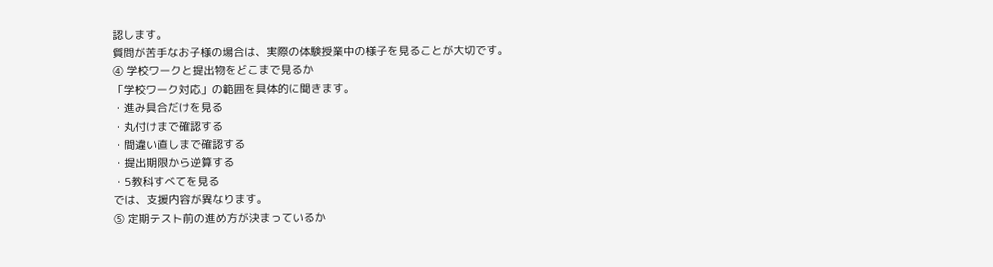認します。
質問が苦手なお子様の場合は、実際の体験授業中の様子を見ることが大切です。
④ 学校ワークと提出物をどこまで見るか
「学校ワーク対応」の範囲を具体的に聞きます。
・進み具合だけを見る
・丸付けまで確認する
・間違い直しまで確認する
・提出期限から逆算する
・5教科すべてを見る
では、支援内容が異なります。
⑤ 定期テスト前の進め方が決まっているか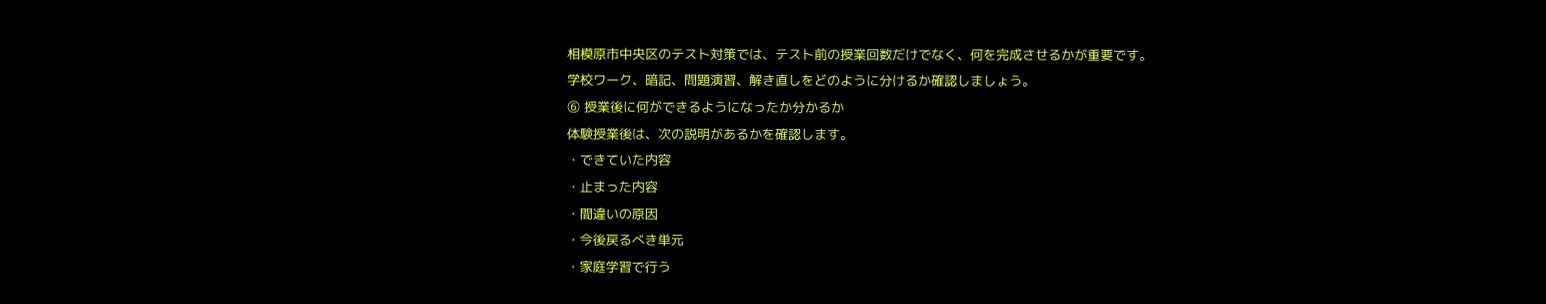相模原市中央区のテスト対策では、テスト前の授業回数だけでなく、何を完成させるかが重要です。
学校ワーク、暗記、問題演習、解き直しをどのように分けるか確認しましょう。
⑥ 授業後に何ができるようになったか分かるか
体験授業後は、次の説明があるかを確認します。
・できていた内容
・止まった内容
・間違いの原因
・今後戻るべき単元
・家庭学習で行う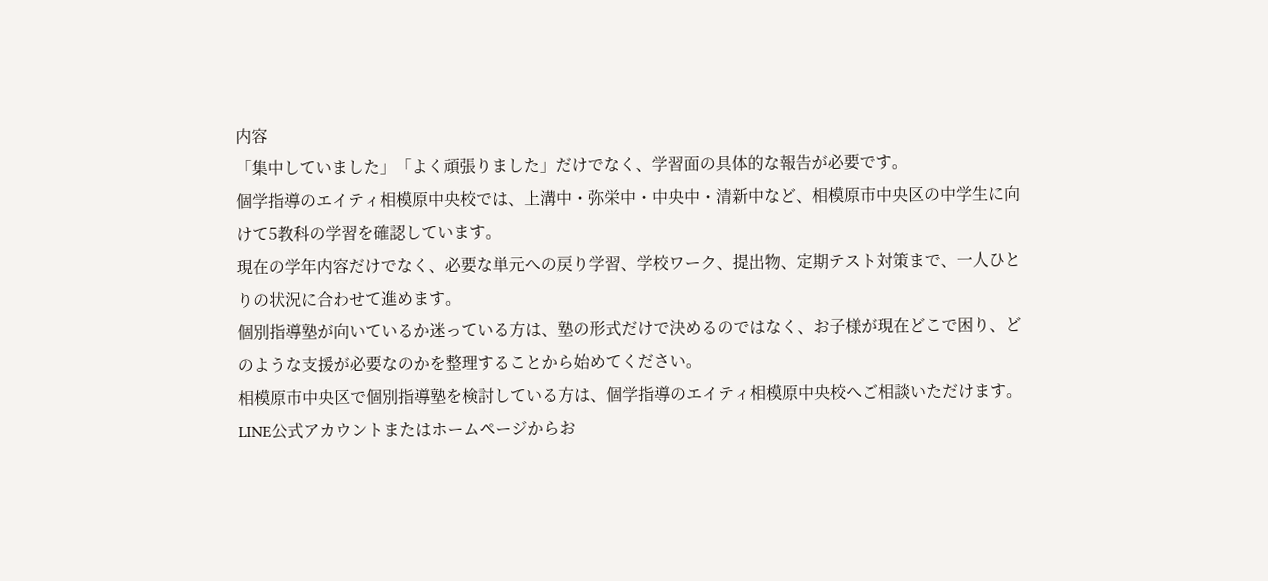内容
「集中していました」「よく頑張りました」だけでなく、学習面の具体的な報告が必要です。
個学指導のエイティ相模原中央校では、上溝中・弥栄中・中央中・清新中など、相模原市中央区の中学生に向けて5教科の学習を確認しています。
現在の学年内容だけでなく、必要な単元への戻り学習、学校ワーク、提出物、定期テスト対策まで、一人ひとりの状況に合わせて進めます。
個別指導塾が向いているか迷っている方は、塾の形式だけで決めるのではなく、お子様が現在どこで困り、どのような支援が必要なのかを整理することから始めてください。
相模原市中央区で個別指導塾を検討している方は、個学指導のエイティ相模原中央校へご相談いただけます。
LINE公式アカウントまたはホームページからお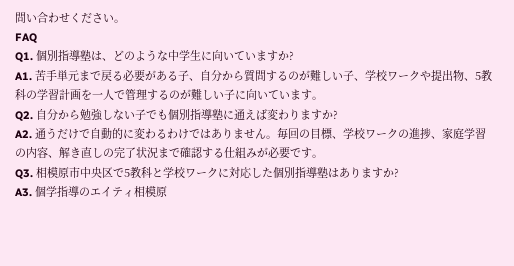問い合わせください。
FAQ
Q1. 個別指導塾は、どのような中学生に向いていますか?
A1. 苦手単元まで戻る必要がある子、自分から質問するのが難しい子、学校ワークや提出物、5教科の学習計画を一人で管理するのが難しい子に向いています。
Q2. 自分から勉強しない子でも個別指導塾に通えば変わりますか?
A2. 通うだけで自動的に変わるわけではありません。毎回の目標、学校ワークの進捗、家庭学習の内容、解き直しの完了状況まで確認する仕組みが必要です。
Q3. 相模原市中央区で5教科と学校ワークに対応した個別指導塾はありますか?
A3. 個学指導のエイティ相模原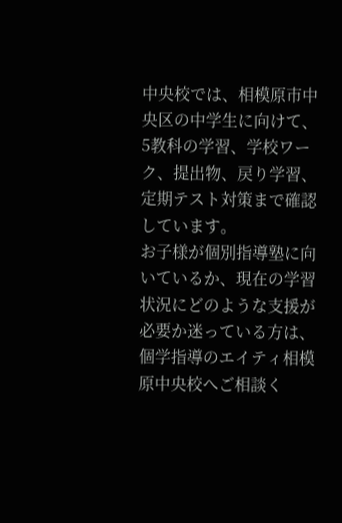中央校では、相模原市中央区の中学生に向けて、5教科の学習、学校ワーク、提出物、戻り学習、定期テスト対策まで確認しています。
お子様が個別指導塾に向いているか、現在の学習状況にどのような支援が必要か迷っている方は、個学指導のエイティ相模原中央校へご相談く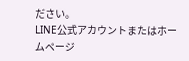ださい。
LINE公式アカウントまたはホームページ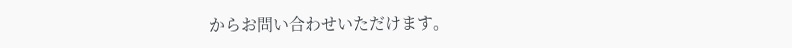からお問い合わせいただけます。